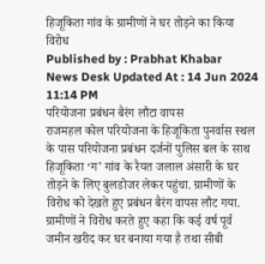हिजूकिता गांव के ग्रामीणों ने घर तोड़ने का किया विरोध
Published by : Prabhat Khabar News Desk Updated At : 14 Jun 2024 11:14 PM
परियोजना प्रबंधन बैरंग लौटा वापस
राजमहल कोल परियोजना के हिजूकिता पुनर्वास स्थल के पास परियोजना प्रबंधन दर्जनों पुलिस बल के साथ हिजूकिता ‘ग’ गांव के रैयत जलाल अंसारी के घर तोड़ने के लिए बुलडोजर लेकर पहुंचा. ग्रामीणों के विरोध को देखते हुए प्रबंधन बैरंग वापस लौट गया. ग्रामीणों ने विरोध करते हुए कहा कि कई वर्ष पूर्व जमीन खरीद कर घर बनाया गया है तथा सीबी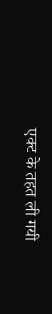एक्ट के तहत ली गयी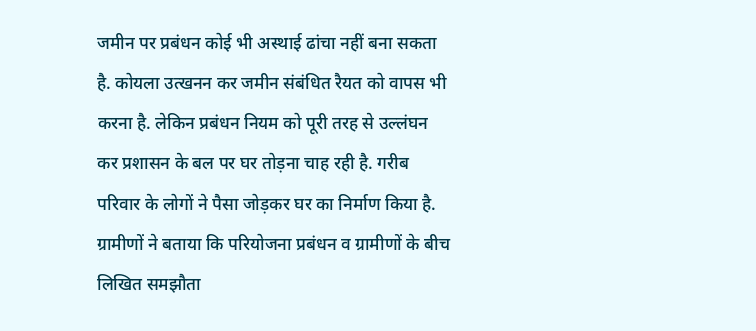जमीन पर प्रबंधन कोई भी अस्थाई ढांचा नहीं बना सकता है. कोयला उत्खनन कर जमीन संबंधित रैयत को वापस भी करना है. लेकिन प्रबंधन नियम को पूरी तरह से उल्लंघन कर प्रशासन के बल पर घर तोड़ना चाह रही है. गरीब परिवार के लोगों ने पैसा जोड़कर घर का निर्माण किया है. ग्रामीणों ने बताया कि परियोजना प्रबंधन व ग्रामीणों के बीच लिखित समझौता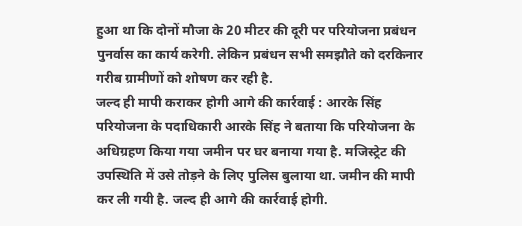हुआ था कि दोनों मौजा के 20 मीटर की दूरी पर परियोजना प्रबंधन पुनर्वास का कार्य करेगी. लेकिन प्रबंधन सभी समझौते को दरकिनार गरीब ग्रामीणों को शोषण कर रही है.
जल्द ही मापी कराकर होगी आगे की कार्रवाई : आरके सिंह
परियोजना के पदाधिकारी आरके सिंह ने बताया कि परियोजना के अधिग्रहण किया गया जमीन पर घर बनाया गया है. मजिस्ट्रेट की उपस्थिति में उसे तोड़ने के लिए पुलिस बुलाया था. जमीन की मापी कर ली गयी है. जल्द ही आगे की कार्रवाई होगी.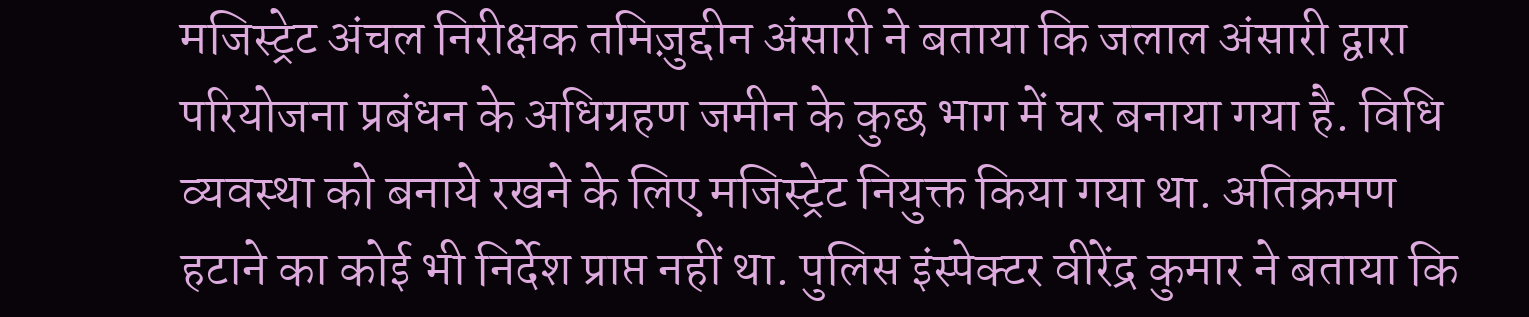मजिस्ट्रेट अंचल निरीक्षक तमिज़ुद्दीन अंसारी ने बताया कि जलाल अंसारी द्वारा परियोजना प्रबंधन के अधिग्रहण जमीन के कुछ भाग में घर बनाया गया है. विधि व्यवस्था को बनाये रखने के लिए मजिस्ट्रेट नियुक्त किया गया था. अतिक्रमण हटाने का कोई भी निर्देश प्राप्त नहीं था. पुलिस इंस्पेक्टर वीरेंद्र कुमार ने बताया कि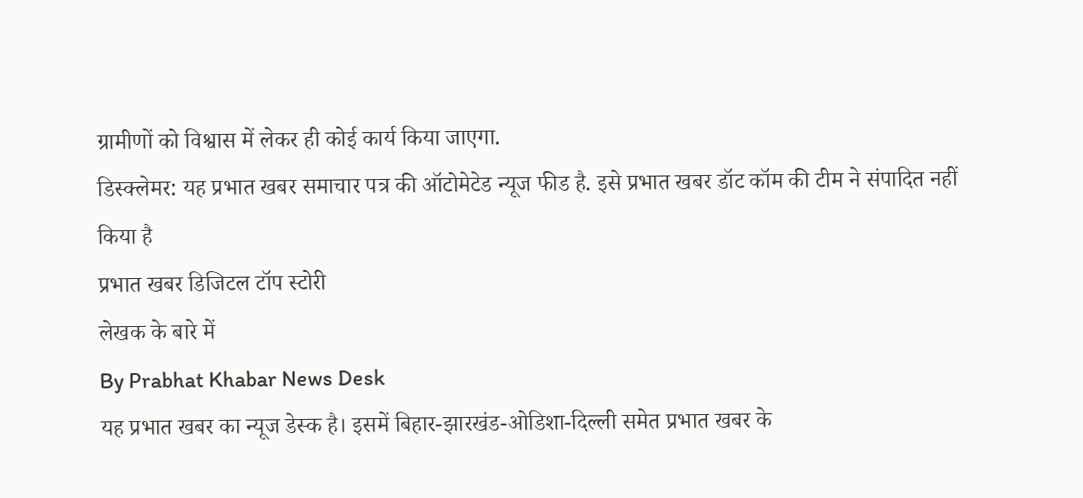ग्रामीणों को विश्वास में लेकर ही कोई कार्य किया जाएगा.
डिस्क्लेमर: यह प्रभात खबर समाचार पत्र की ऑटोमेटेड न्यूज फीड है. इसे प्रभात खबर डॉट कॉम की टीम ने संपादित नहीं किया है
प्रभात खबर डिजिटल टॉप स्टोरी
लेखक के बारे में
By Prabhat Khabar News Desk
यह प्रभात खबर का न्यूज डेस्क है। इसमें बिहार-झारखंड-ओडिशा-दिल्ली समेत प्रभात खबर के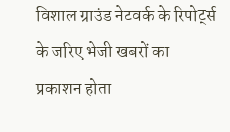विशाल ग्राउंड नेटवर्क के रिपोर्ट्स के जरिए भेजी खबरों का प्रकाशन होता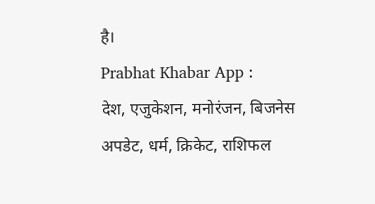है।
Prabhat Khabar App :
देश, एजुकेशन, मनोरंजन, बिजनेस अपडेट, धर्म, क्रिकेट, राशिफल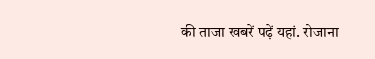की ताजा खबरें पढ़ें यहां. रोजाना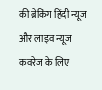की ब्रेकिंग हिंदी न्यूज और लाइव न्यूज कवरेज के लिए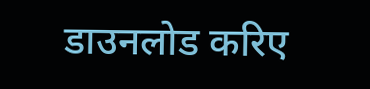डाउनलोड करिए